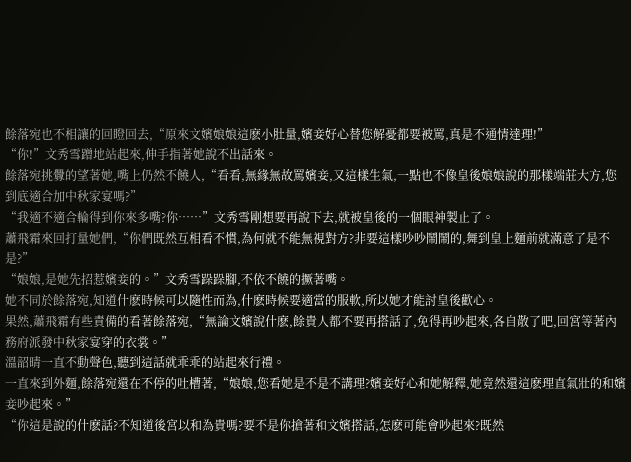餘落宛也不相讓的回瞪回去,“原來文嬪娘娘這麽小肚量,嬪妾好心替您解憂都要被罵,真是不通情達理!”
“你!”文秀雪蹭地站起來,伸手指著她說不出話來。
餘落宛挑釁的望著她,嘴上仍然不饒人,“看看,無緣無故罵嬪妾,又這樣生氣,一點也不像皇後娘娘說的那樣端莊大方,您到底適合加中秋家宴嗎?”
“我適不適合輪得到你來多嘴?你……”文秀雪剛想要再說下去,就被皇後的一個眼神製止了。
蕭飛霜來回打量她們,“你們既然互相看不慣,為何就不能無視對方?非要這樣吵吵鬧鬧的,舞到皇上麵前就滿意了是不是?”
“娘娘,是她先招惹嬪妾的。”文秀雪跺跺腳,不依不饒的撅著嘴。
她不同於餘落宛,知道什麽時候可以隨性而為,什麽時候要適當的服軟,所以她才能討皇後歡心。
果然,蕭飛霜有些責備的看著餘落宛,“無論文嬪說什麽,餘貴人都不要再搭話了,免得再吵起來,各自散了吧,回宮等著內務府派發中秋家宴穿的衣裳。”
溫韶晴一直不動聲色,聽到這話就乖乖的站起來行禮。
一直來到外麵,餘落宛還在不停的吐槽著,“娘娘,您看她是不是不講理?嬪妾好心和她解釋,她竟然還這麽理直氣壯的和嬪妾吵起來。”
“你這是說的什麽話?不知道後宮以和為貴嗎?要不是你搶著和文嬪搭話,怎麽可能會吵起來?既然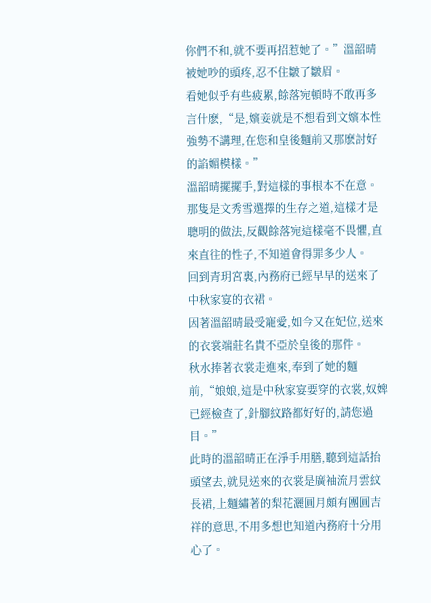你們不和,就不要再招惹她了。”溫韶晴被她吵的頭疼,忍不住皺了皺眉。
看她似乎有些疲累,餘落宛頓時不敢再多言什麽,“是,嬪妾就是不想看到文嬪本性強勢不講理,在您和皇後麵前又那麽討好的諂媚模樣。”
溫韶晴擺擺手,對這樣的事根本不在意。
那隻是文秀雪選擇的生存之道,這樣才是聰明的做法,反觀餘落宛這樣毫不畏懼,直來直往的性子,不知道會得罪多少人。
回到青玥宮裏,內務府已經早早的送來了中秋家宴的衣裙。
因著溫韶晴最受寵愛,如今又在妃位,送來的衣裳端莊名貴不亞於皇後的那件。
秋水捧著衣裳走進來,奉到了她的麵前,“娘娘,這是中秋家宴要穿的衣裳,奴婢已經檢查了,針腳紋路都好好的,請您過目。”
此時的溫韶晴正在淨手用膳,聽到這話抬頭望去,就見送來的衣裳是廣袖流月雲紋長裙,上麵繡著的梨花灑圓月頗有團圓吉祥的意思,不用多想也知道內務府十分用心了。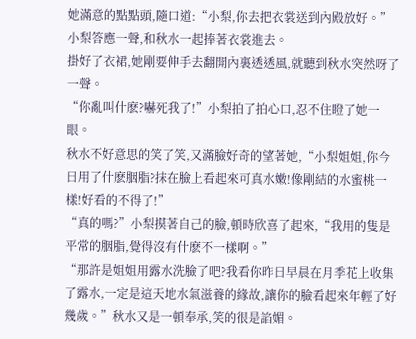她滿意的點點頭,隨口道:“小梨,你去把衣裳送到內殿放好。”
小梨答應一聲,和秋水一起捧著衣裳進去。
掛好了衣裙,她剛要伸手去翻開內裏透透風,就聽到秋水突然呀了一聲。
“你亂叫什麽?嚇死我了!”小梨拍了拍心口,忍不住瞪了她一眼。
秋水不好意思的笑了笑,又滿臉好奇的望著她,“小梨姐姐,你今日用了什麽胭脂?抹在臉上看起來可真水嫩!像剛結的水蜜桃一樣!好看的不得了!”
“真的嗎?”小梨摸著自己的臉,頓時欣喜了起來,“我用的隻是平常的胭脂,覺得沒有什麽不一樣啊。”
“那許是姐姐用露水洗臉了吧?我看你昨日早晨在月季花上收集了露水,一定是這天地水氣滋養的緣故,讓你的臉看起來年輕了好幾歲。”秋水又是一頓奉承,笑的很是諂媚。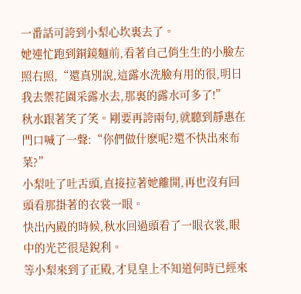一番話可誇到小梨心坎裏去了。
她連忙跑到銅鏡麵前,看著自己俏生生的小臉左照右照,“還真別說,這露水洗臉有用的很,明日我去禦花園采露水去,那裏的露水可多了!”
秋水跟著笑了笑。剛要再誇兩句,就聽到靜惠在門口喊了一聲:“你們做什麽呢?還不快出來布菜?”
小梨吐了吐舌頭,直接拉著她離開,再也沒有回頭看那掛著的衣裳一眼。
快出內殿的時候,秋水回過頭看了一眼衣裳,眼中的光芒很是銳利。
等小梨來到了正殿,才見皇上不知道何時已經來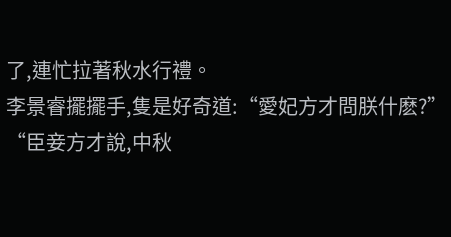了,連忙拉著秋水行禮。
李景睿擺擺手,隻是好奇道:“愛妃方才問朕什麽?”
“臣妾方才說,中秋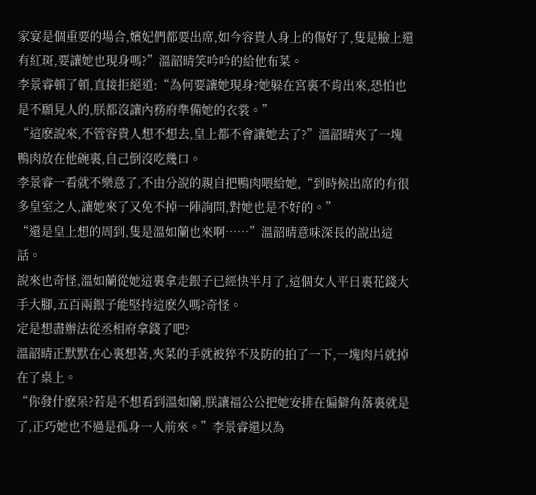家宴是個重要的場合,嬪妃們都要出席,如今容貴人身上的傷好了,隻是臉上還有紅斑,要讓她也現身嗎?”溫韶晴笑吟吟的給他布菜。
李景睿頓了頓,直接拒絕道:“為何要讓她現身?她躲在宮裏不肯出來,恐怕也是不願見人的,朕都沒讓內務府準備她的衣裳。”
“這麽說來,不管容貴人想不想去,皇上都不會讓她去了?”溫韶晴夾了一塊鴨肉放在他碗裏,自己倒沒吃幾口。
李景睿一看就不樂意了,不由分說的親自把鴨肉喂給她,“到時候出席的有很多皇室之人,讓她來了又免不掉一陣詢問,對她也是不好的。”
“還是皇上想的周到,隻是溫如蘭也來啊……”溫韶晴意味深長的說出這話。
說來也奇怪,溫如蘭從她這裏拿走銀子已經快半月了,這個女人平日裏花錢大手大腳,五百兩銀子能堅持這麽久嗎?奇怪。
定是想盡辦法從丞相府拿錢了吧?
溫韶晴正默默在心裏想著,夾菜的手就被猝不及防的拍了一下,一塊肉片就掉在了桌上。
“你發什麽呆?若是不想看到溫如蘭,朕讓福公公把她安排在偏僻角落裏就是了,正巧她也不過是孤身一人前來。”李景睿還以為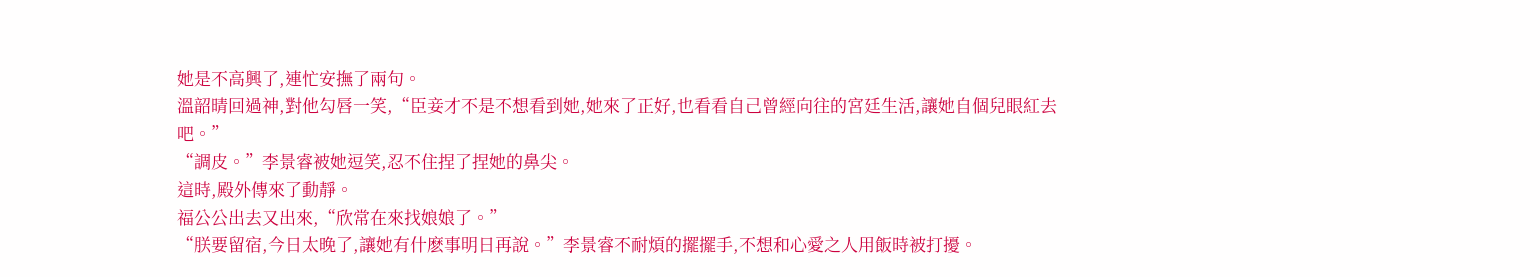她是不高興了,連忙安撫了兩句。
溫韶晴回過神,對他勾唇一笑,“臣妾才不是不想看到她,她來了正好,也看看自己曾經向往的宮廷生活,讓她自個兒眼紅去吧。”
“調皮。”李景睿被她逗笑,忍不住捏了捏她的鼻尖。
這時,殿外傳來了動靜。
福公公出去又出來,“欣常在來找娘娘了。”
“朕要留宿,今日太晚了,讓她有什麽事明日再說。”李景睿不耐煩的擺擺手,不想和心愛之人用飯時被打擾。